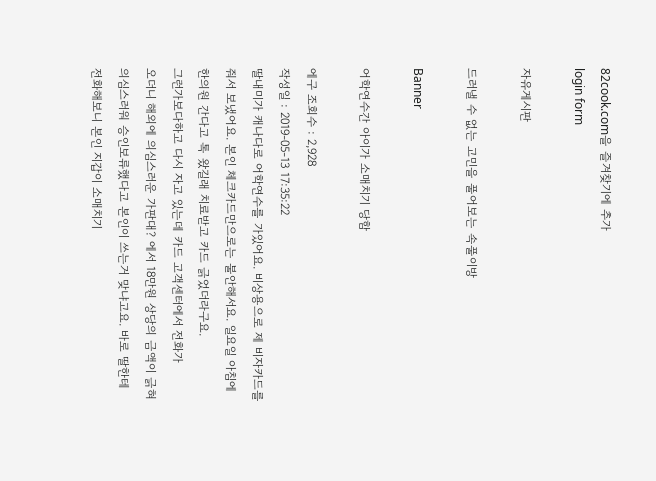82cook.com을 즐겨찾기에 추가
login form

자유게시판

드러낼 수 없는 고민을 풀어보는 속풀이방

Banner

어학연수간 아이가 소매치기 당함

에구 조회수 : 2,928
작성일 : 2019-05-13 17:35:22
딸내미가 캐나다로 어학연수를 가있어요. 비상용으로 제 비자카드를
줘서 보냈어요. 본인 체크카드만으로는 불안해서요. 일요일 아침에
한의원 간다고 톡 왔길래 치료받고 카드 긁었더라구요.
그런가보다하고 다시 자고 있는데 카드 고객센터에서 전화가
오더니 해외에 의심스러운 가판대? 에서 18만원 상당의 금액이 긁혀
의심스러워 승인보류했다고 본인이 쓰는거 맞냐고요. 바로 딸한테
전화해보니 본인 지갑이 소매치기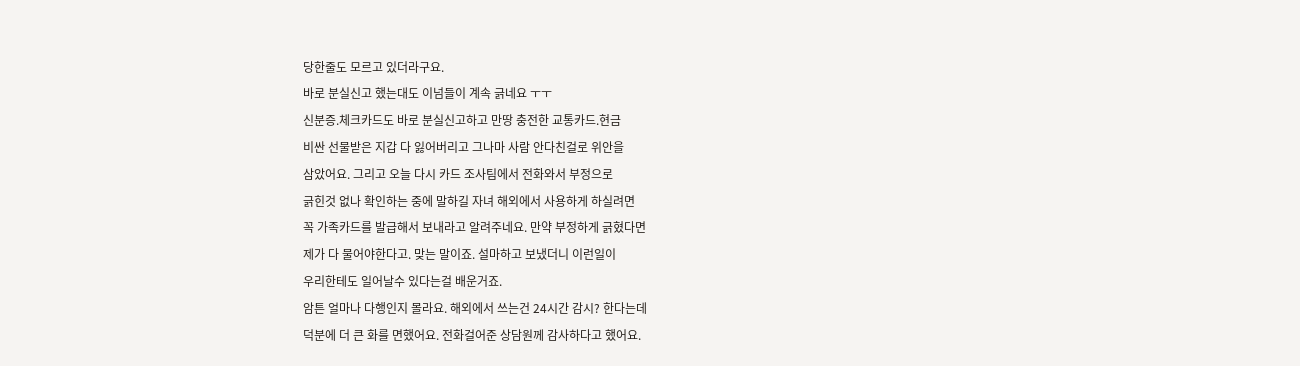당한줄도 모르고 있더라구요.
바로 분실신고 했는대도 이넘들이 계속 긁네요 ㅜㅜ
신분증.체크카드도 바로 분실신고하고 만땅 충전한 교통카드.현금
비싼 선물받은 지갑 다 잃어버리고 그나마 사람 안다친걸로 위안을
삼았어요. 그리고 오늘 다시 카드 조사팀에서 전화와서 부정으로
긁힌것 없나 확인하는 중에 말하길 자녀 해외에서 사용하게 하실려면
꼭 가족카드를 발급해서 보내라고 알려주네요. 만약 부정하게 긁혔다면
제가 다 물어야한다고. 맞는 말이죠. 설마하고 보냈더니 이런일이
우리한테도 일어날수 있다는걸 배운거죠.
암튼 얼마나 다행인지 몰라요. 해외에서 쓰는건 24시간 감시? 한다는데
덕분에 더 큰 화를 면했어요. 전화걸어준 상담원께 감사하다고 했어요.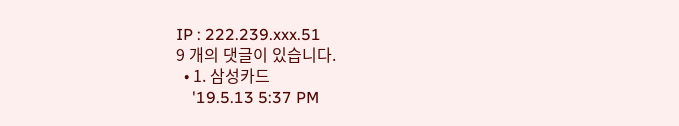IP : 222.239.xxx.51
9 개의 댓글이 있습니다.
  • 1. 삼성카드
    '19.5.13 5:37 PM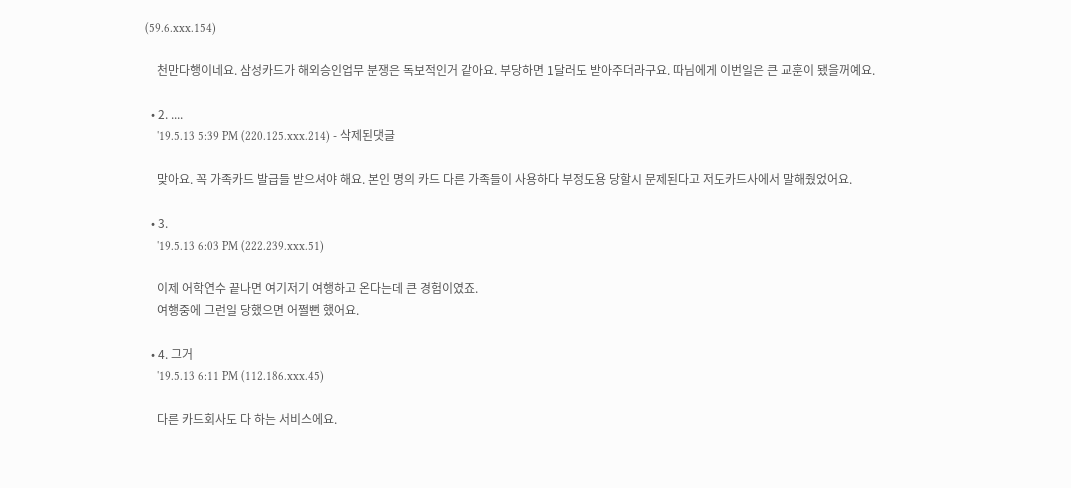(59.6.xxx.154)

    천만다행이네요. 삼성카드가 해외승인업무 분쟁은 독보적인거 같아요. 부당하면 1달러도 받아주더라구요. 따님에게 이번일은 큰 교훈이 됐을꺼예요.

  • 2. ....
    '19.5.13 5:39 PM (220.125.xxx.214) - 삭제된댓글

    맞아요. 꼭 가족카드 발급들 받으셔야 해요. 본인 명의 카드 다른 가족들이 사용하다 부정도용 당할시 문제된다고 저도카드사에서 말해줬었어요.

  • 3.
    '19.5.13 6:03 PM (222.239.xxx.51)

    이제 어학연수 끝나면 여기저기 여행하고 온다는데 큰 경험이였죠.
    여행중에 그런일 당했으면 어쩔뻔 했어요.

  • 4. 그거
    '19.5.13 6:11 PM (112.186.xxx.45)

    다른 카드회사도 다 하는 서비스에요.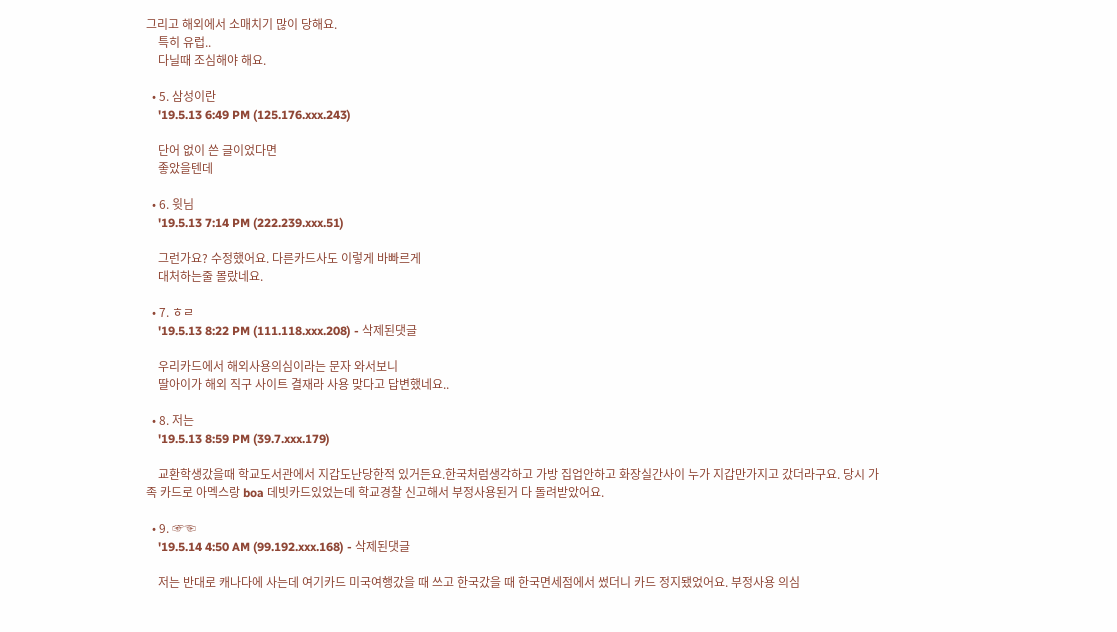그리고 해외에서 소매치기 많이 당해요.
    특히 유럽..
    다닐때 조심해야 해요.

  • 5. 삼성이란
    '19.5.13 6:49 PM (125.176.xxx.243)

    단어 없이 쓴 글이었다면
    좋았을텐데

  • 6. 윗님
    '19.5.13 7:14 PM (222.239.xxx.51)

    그런가요? 수정했어요. 다른카드사도 이렇게 바빠르게
    대처하는줄 몰랐네요.

  • 7. ㅎㄹ
    '19.5.13 8:22 PM (111.118.xxx.208) - 삭제된댓글

    우리카드에서 해외사용의심이라는 문자 와서보니
    딸아이가 해외 직구 사이트 결재라 사용 맞다고 답변했네요..

  • 8. 저는
    '19.5.13 8:59 PM (39.7.xxx.179)

    교환학생갔을때 학교도서관에서 지갑도난당한적 있거든요.한국처럼생각하고 가방 집업안하고 화장실간사이 누가 지갑만가지고 갔더라구요. 당시 가족 카드로 아멕스랑 boa 데빗카드있었는데 학교경찰 신고해서 부정사용된거 다 돌려받았어요.

  • 9. ☞☜
    '19.5.14 4:50 AM (99.192.xxx.168) - 삭제된댓글

    저는 반대로 캐나다에 사는데 여기카드 미국여행갔을 때 쓰고 한국갔을 때 한국면세점에서 썼더니 카드 정지됐었어요. 부정사용 의심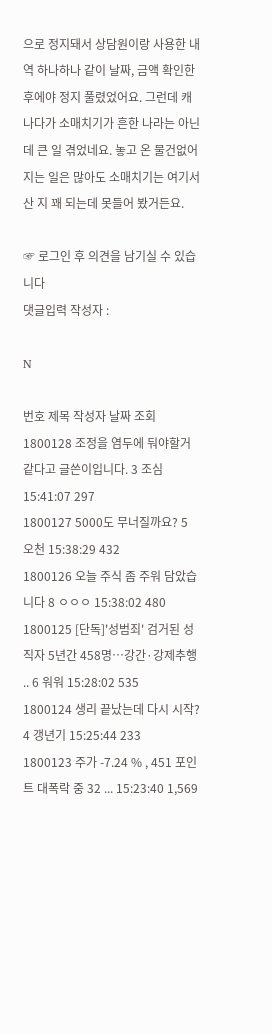으로 정지돼서 상담원이랑 사용한 내역 하나하나 같이 날짜, 금액 확인한 후에야 정지 풀렸었어요. 그런데 캐나다가 소매치기가 흔한 나라는 아닌데 큰 일 겪었네요. 놓고 온 물건없어지는 일은 많아도 소매치기는 여기서 산 지 꽤 되는데 못들어 봤거든요.

☞ 로그인 후 의견을 남기실 수 있습니다
댓글입력 작성자 :

N

번호 제목 작성자 날짜 조회
1800128 조정을 염두에 둬야할거같다고 글쓴이입니다. 3 조심 15:41:07 297
1800127 5000도 무너질까요? 5 오천 15:38:29 432
1800126 오늘 주식 좀 주워 담았습니다 8 ㅇㅇㅇ 15:38:02 480
1800125 [단독]'성범죄' 검거된 성직자 5년간 458명…강간·강제추행 .. 6 워워 15:28:02 535
1800124 생리 끝났는데 다시 시작? 4 갱년기 15:25:44 233
1800123 주가 -7.24 % , 451 포인트 대폭락 중 32 ... 15:23:40 1,569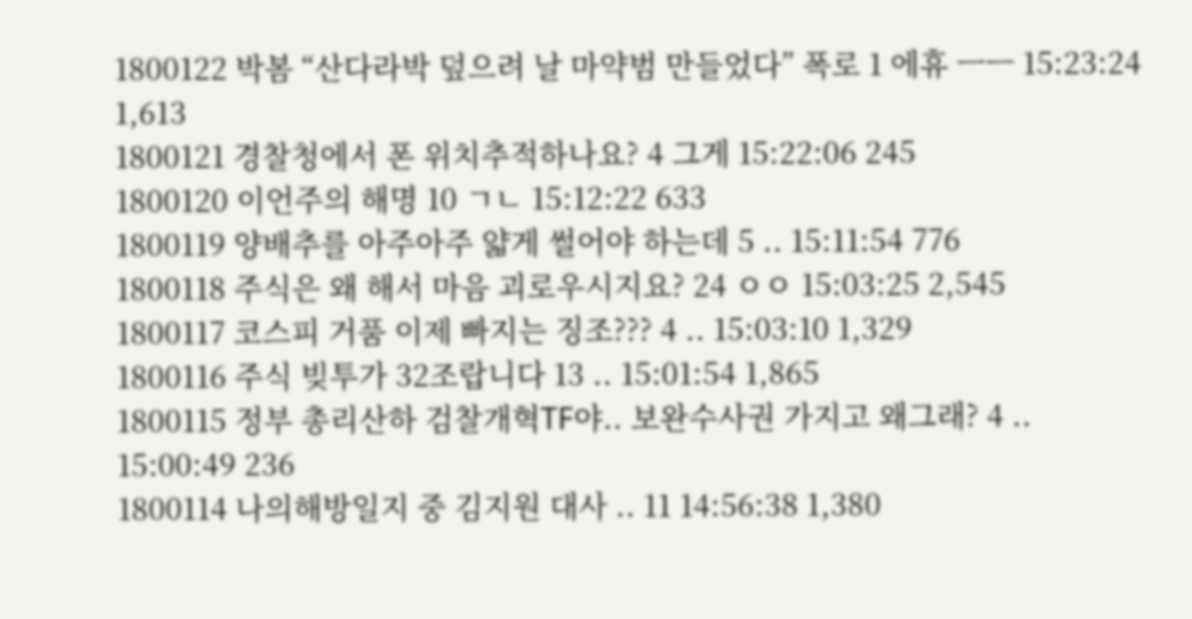1800122 박봄 “산다라박 덮으려 날 마약범 만들었다” 폭로 1 에휴 ㅡㅡ 15:23:24 1,613
1800121 경찰청에서 폰 위치추적하나요? 4 그게 15:22:06 245
1800120 이언주의 해명 10 ㄱㄴ 15:12:22 633
1800119 양배추를 아주아주 얇게 썰어야 하는데 5 .. 15:11:54 776
1800118 주식은 왜 해서 마음 괴로우시지요? 24 ㅇㅇ 15:03:25 2,545
1800117 코스피 거품 이제 빠지는 징조??? 4 .. 15:03:10 1,329
1800116 주식 빚투가 32조랍니다 13 .. 15:01:54 1,865
1800115 정부 총리산하 검찰개혁TF야.. 보완수사권 가지고 왜그래? 4 .. 15:00:49 236
1800114 나의해방일지 중 김지원 대사 .. 11 14:56:38 1,380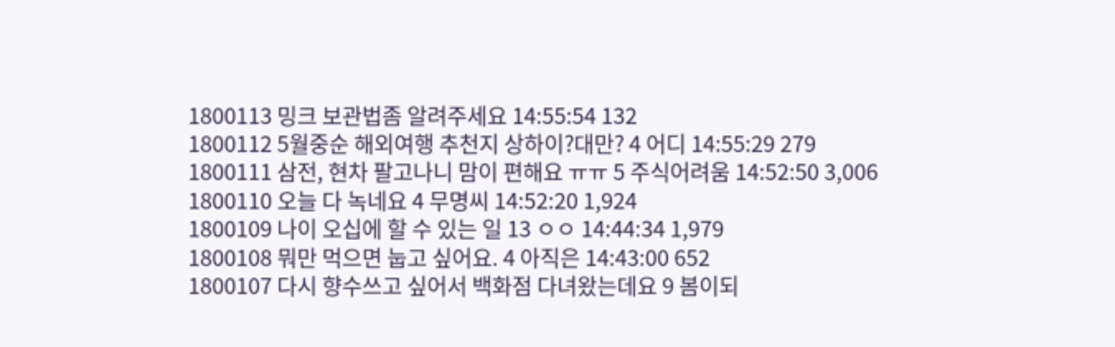1800113 밍크 보관법좀 알려주세요 14:55:54 132
1800112 5월중순 해외여행 추천지 상하이?대만? 4 어디 14:55:29 279
1800111 삼전, 현차 팔고나니 맘이 편해요 ㅠㅠ 5 주식어려움 14:52:50 3,006
1800110 오늘 다 녹네요 4 무명씨 14:52:20 1,924
1800109 나이 오십에 할 수 있는 일 13 ㅇㅇ 14:44:34 1,979
1800108 뭐만 먹으면 눕고 싶어요. 4 아직은 14:43:00 652
1800107 다시 향수쓰고 싶어서 백화점 다녀왔는데요 9 봄이되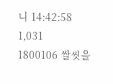니 14:42:58 1,031
1800106 쌀씻을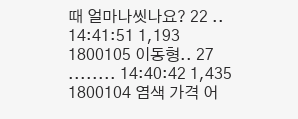때 얼마나씻나요? 22 .. 14:41:51 1,193
1800105 이동형.. 27 ........ 14:40:42 1,435
1800104 염색 가격 어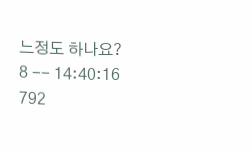느정도 하나요? 8 -- 14:40:16 792